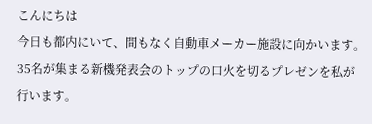こんにちは
今日も都内にいて、間もなく自動車メーカー施設に向かいます。
35名が集まる新機発表会のトップの口火を切るプレゼンを私が行います。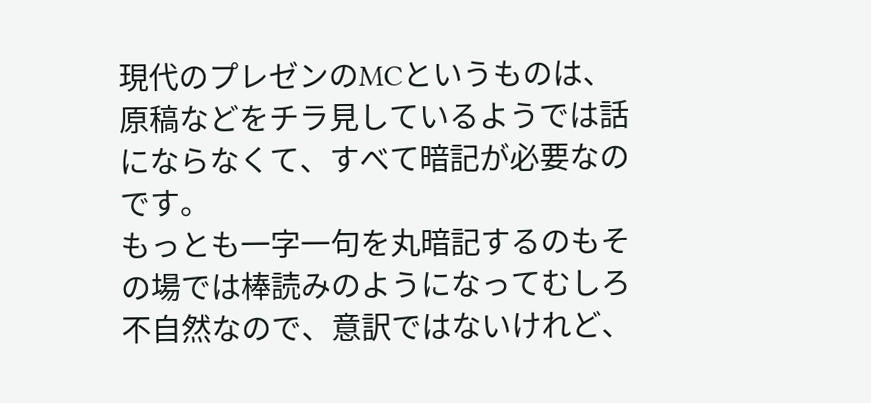現代のプレゼンのMCというものは、原稿などをチラ見しているようでは話にならなくて、すべて暗記が必要なのです。
もっとも一字一句を丸暗記するのもその場では棒読みのようになってむしろ不自然なので、意訳ではないけれど、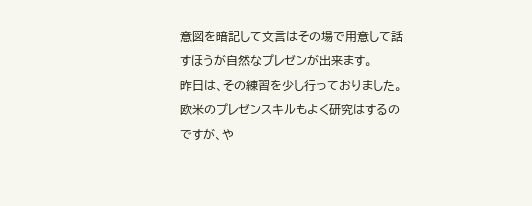意図を暗記して文言はその場で用意して話すほうが自然なプレゼンが出来ます。
昨日は、その練習を少し行っておりました。
欧米のプレゼンスキルもよく研究はするのですが、や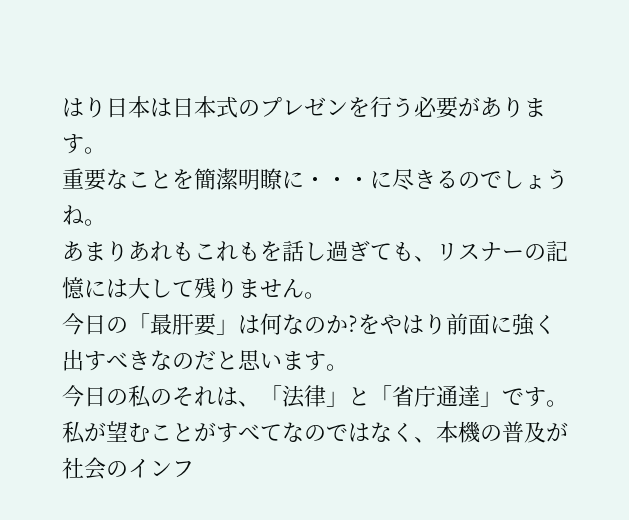はり日本は日本式のプレゼンを行う必要があります。
重要なことを簡潔明瞭に・・・に尽きるのでしょうね。
あまりあれもこれもを話し過ぎても、リスナーの記憶には大して残りません。
今日の「最肝要」は何なのか?をやはり前面に強く出すべきなのだと思います。
今日の私のそれは、「法律」と「省庁通達」です。
私が望むことがすべてなのではなく、本機の普及が社会のインフ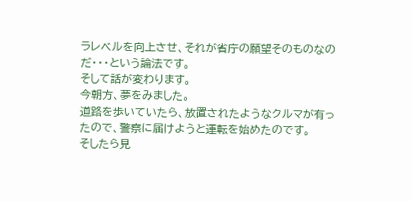ラレベルを向上させ、それが省庁の願望そのものなのだ・・・という論法です。
そして話が変わります。
今朝方、夢をみました。
道路を歩いていたら、放置されたようなクルマが有ったので、警察に届けようと運転を始めたのです。
そしたら見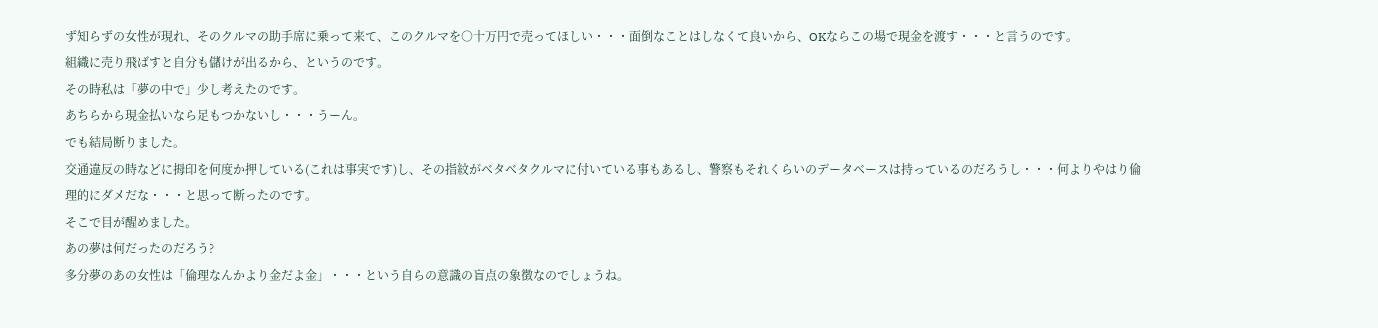ず知らずの女性が現れ、そのクルマの助手席に乗って来て、このクルマを○十万円で売ってほしい・・・面倒なことはしなくて良いから、OKならこの場で現金を渡す・・・と言うのです。
組織に売り飛ばすと自分も儲けが出るから、というのです。
その時私は「夢の中で」少し考えたのです。
あちらから現金払いなら足もつかないし・・・うーん。
でも結局断りました。
交通違反の時などに拇印を何度か押している(これは事実です)し、その指紋がベタベタクルマに付いている事もあるし、警察もそれくらいのデータベースは持っているのだろうし・・・何よりやはり倫理的にダメだな・・・と思って断ったのです。
そこで目が醒めました。
あの夢は何だったのだろう?
多分夢のあの女性は「倫理なんかより金だよ金」・・・という自らの意識の盲点の象徴なのでしょうね。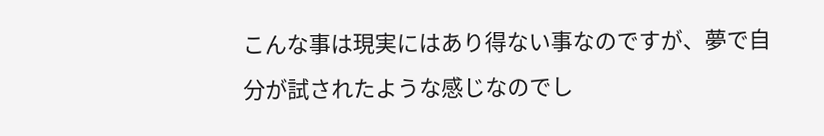こんな事は現実にはあり得ない事なのですが、夢で自分が試されたような感じなのでし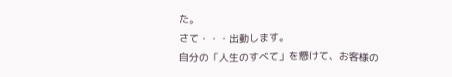た。
さて・・・出動します。
自分の「人生のすべて」を懸けて、お客様の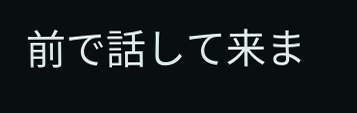前で話して来ま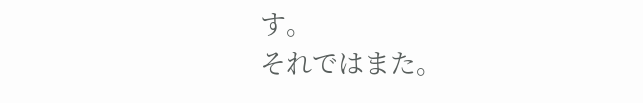す。
それではまた。